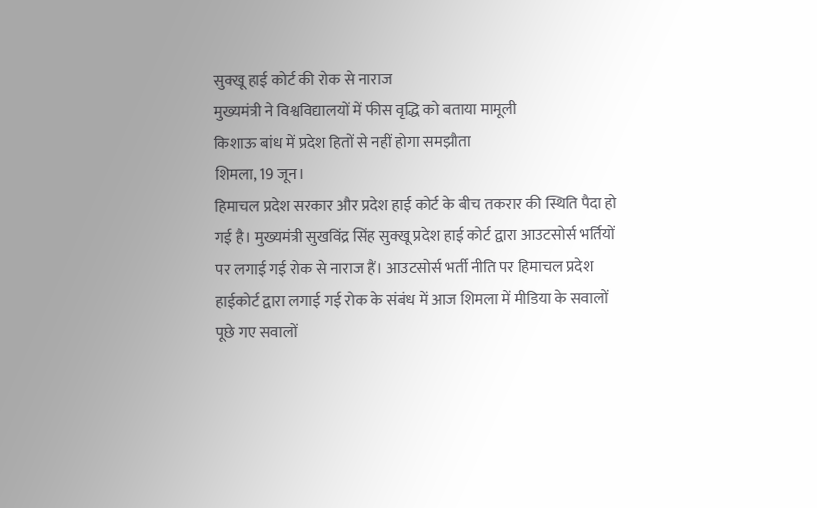सुक्खू हाई कोर्ट की रोक से नाराज
मुख्यमंत्री ने विश्वविद्यालयों में फीस वृद्धि को बताया मामूली
किशाऊ बांध में प्रदेश हितों से नहीं होगा समझौता
शिमला, 19 जून।
हिमाचल प्रदेश सरकार और प्रदेश हाई कोर्ट के बीच तकरार की स्थिति पैदा हो गई है। मुख्यमंत्री सुखविंद्र सिंह सुक्खू प्रदेश हाई कोर्ट द्वारा आउटसोर्स भर्तियों पर लगाई गई रोक से नाराज हैं। आउटसोर्स भर्ती नीति पर हिमाचल प्रदेश हाईकोर्ट द्वारा लगाई गई रोक के संबंध में आज शिमला में मीडिया के सवालों पूछे गए सवालों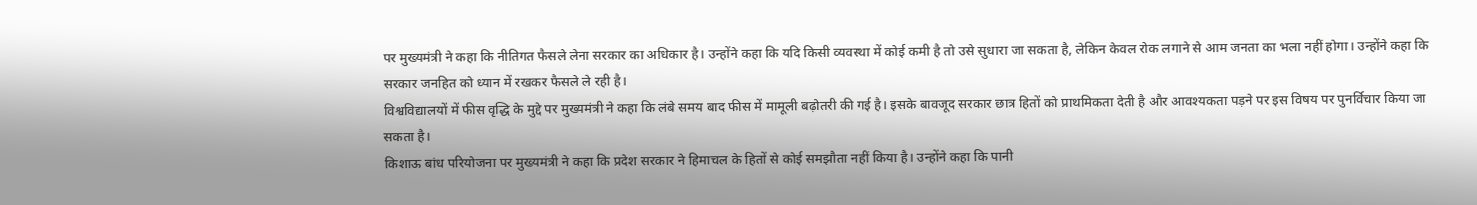पर मुख्यमंत्री ने कहा कि नीतिगत फैसले लेना सरकार का अधिकार है। उन्होंने कहा कि यदि किसी व्यवस्था में कोई कमी है तो उसे सुधारा जा सकता है, लेकिन केवल रोक लगाने से आम जनता का भला नहीं होगा। उन्होंने कहा कि सरकार जनहित को ध्यान में रखकर फैसले ले रही है।
विश्वविद्यालयों में फीस वृद्धि के मुद्दे पर मुख्यमंत्री ने कहा कि लंबे समय बाद फीस में मामूली बढ़ोतरी की गई है। इसके बावजूद सरकार छात्र हितों को प्राथमिकता देती है और आवश्यकता पड़ने पर इस विषय पर पुनर्विचार किया जा सकता है।
किशाऊ बांध परियोजना पर मुख्यमंत्री ने कहा कि प्रदेश सरकार ने हिमाचल के हितों से कोई समझौता नहीं किया है। उन्होंने कहा कि पानी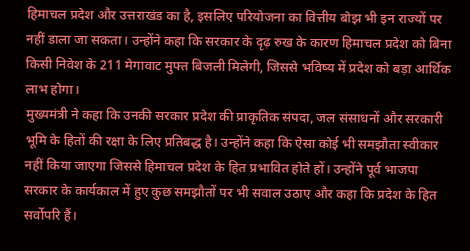हिमाचल प्रदेश और उत्तराखंड का है, इसलिए परियोजना का वित्तीय बोझ भी इन राज्यों पर नहीं डाला जा सकता। उन्होंने कहा कि सरकार के दृढ़ रुख के कारण हिमाचल प्रदेश को बिना किसी निवेश के 211 मेगावाट मुफ्त बिजली मिलेगी, जिससे भविष्य में प्रदेश को बड़ा आर्थिक लाभ होगा।
मुख्यमंत्री ने कहा कि उनकी सरकार प्रदेश की प्राकृतिक संपदा, जल संसाधनों और सरकारी भूमि के हितों की रक्षा के लिए प्रतिबद्ध है। उन्होंने कहा कि ऐसा कोई भी समझौता स्वीकार नहीं किया जाएगा जिससे हिमाचल प्रदेश के हित प्रभावित होते हों। उन्होंने पूर्व भाजपा सरकार के कार्यकाल में हुए कुछ समझौतों पर भी सवाल उठाए और कहा कि प्रदेश के हित सर्वोपरि हैं।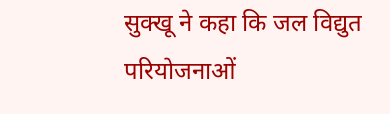सुक्खू ने कहा कि जल विद्युत परियोजनाओं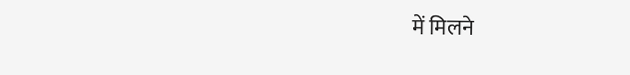में मिलने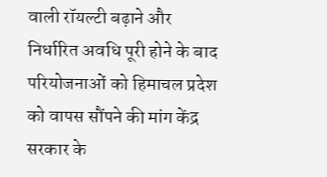वाली रॉयल्टी बढ़ाने और निर्धारित अवधि पूरी होने के बाद परियोजनाओं को हिमाचल प्रदेश को वापस सौंपने की मांग केंद्र सरकार के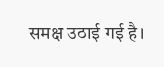समक्ष उठाई गई है।